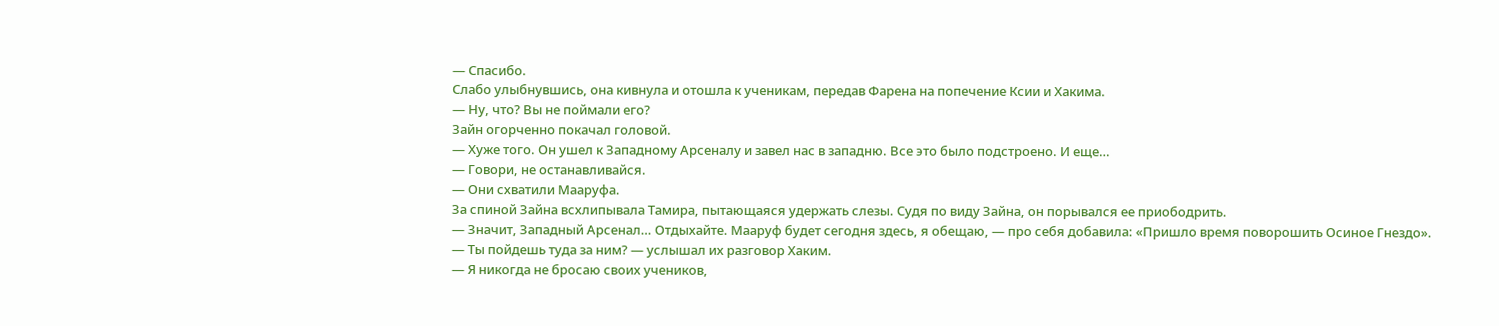— Спасибо.
Слабо улыбнувшись, она кивнула и отошла к ученикам, передав Фарена на попечение Ксии и Хакима.
— Ну, что? Вы не поймали его?
Зайн огорченно покачал головой.
— Хуже того. Он ушел к Западному Арсеналу и завел нас в западню. Все это было подстроено. И еще…
— Говори, не останавливайся.
— Они схватили Мааруфа.
За спиной Зайна всхлипывала Тамира, пытающаяся удержать слезы. Судя по виду Зайна, он порывался ее приободрить.
— Значит, Западный Арсенал… Отдыхайте. Мааруф будет сегодня здесь, я обещаю, — про себя добавила: «Пришло время поворошить Осиное Гнездо».
— Ты пойдешь туда за ним? — услышал их разговор Хаким.
— Я никогда не бросаю своих учеников,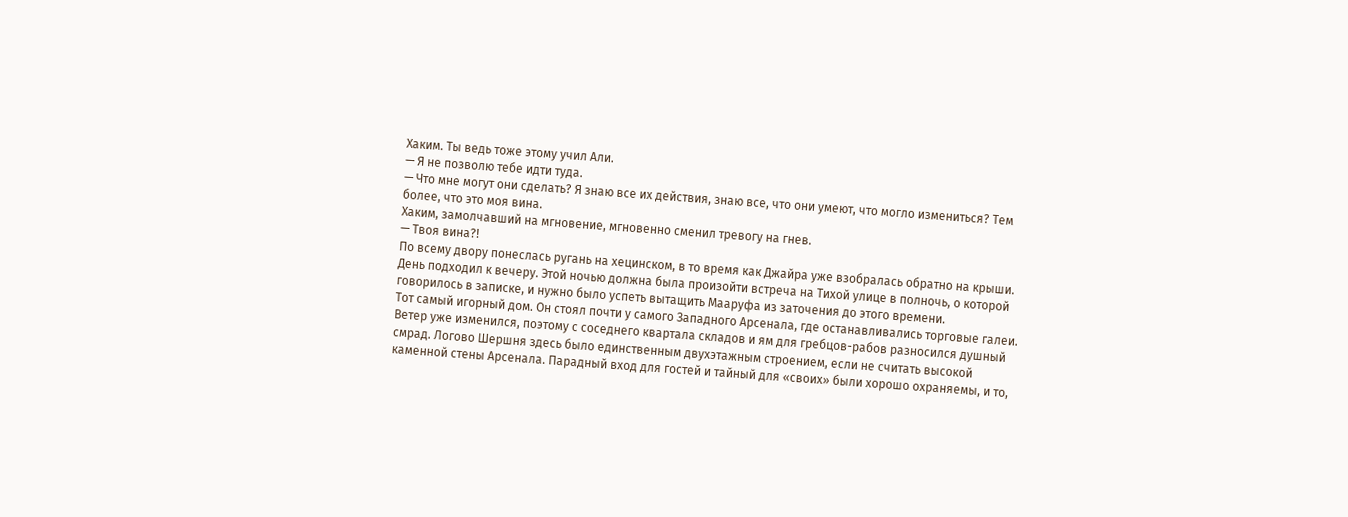Хаким. Ты ведь тоже этому учил Али.
— Я не позволю тебе идти туда.
— Что мне могут они сделать? Я знаю все их действия, знаю все, что они умеют, что могло измениться? Тем более, что это моя вина.
Хаким, замолчавший на мгновение, мгновенно сменил тревогу на гнев.
— Твоя вина?!
По всему двору понеслась ругань на хецинском, в то время как Джайра уже взобралась обратно на крыши.
День подходил к вечеру. Этой ночью должна была произойти встреча на Тихой улице в полночь, о которой говорилось в записке, и нужно было успеть вытащить Мааруфа из заточения до этого времени.
Тот самый игорный дом. Он стоял почти у самого Западного Арсенала, где останавливались торговые галеи. Ветер уже изменился, поэтому с соседнего квартала складов и ям для гребцов-рабов разносился душный смрад. Логово Шершня здесь было единственным двухэтажным строением, если не считать высокой каменной стены Арсенала. Парадный вход для гостей и тайный для «своих» были хорошо охраняемы, и то,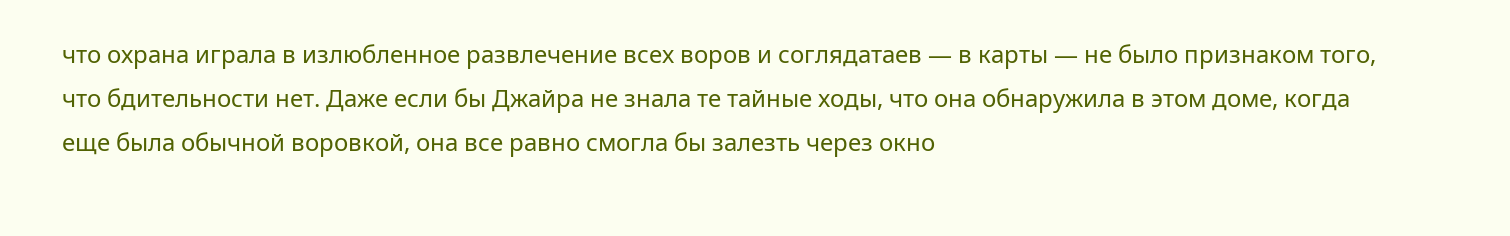что охрана играла в излюбленное развлечение всех воров и соглядатаев — в карты — не было признаком того, что бдительности нет. Даже если бы Джайра не знала те тайные ходы, что она обнаружила в этом доме, когда еще была обычной воровкой, она все равно смогла бы залезть через окно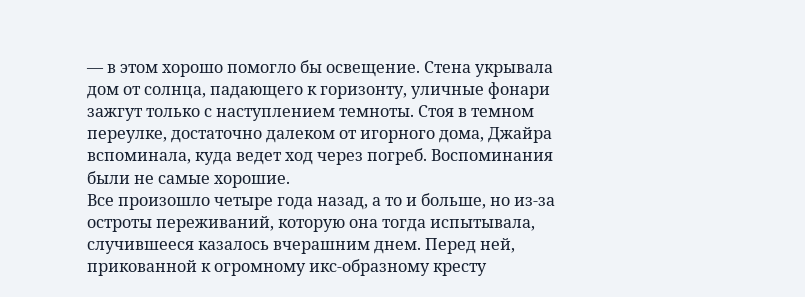— в этом хорошо помогло бы освещение. Стена укрывала дом от солнца, падающего к горизонту, уличные фонари зажгут только с наступлением темноты. Стоя в темном переулке, достаточно далеком от игорного дома, Джайра вспоминала, куда ведет ход через погреб. Воспоминания были не самые хорошие.
Все произошло четыре года назад, а то и больше, но из-за остроты переживаний, которую она тогда испытывала, случившееся казалось вчерашним днем. Перед ней, прикованной к огромному икс-образному кресту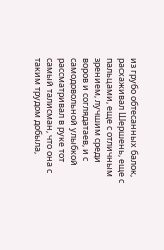из грубо обтесанных балок, расхаживал Шершень, еще с пальцами, еще с отличным зрением, лучшим среди воров и соглядатаев, и с самодовольной улыбкой рассматривал в руке тот самый талисман, что она с таким трудом добыла,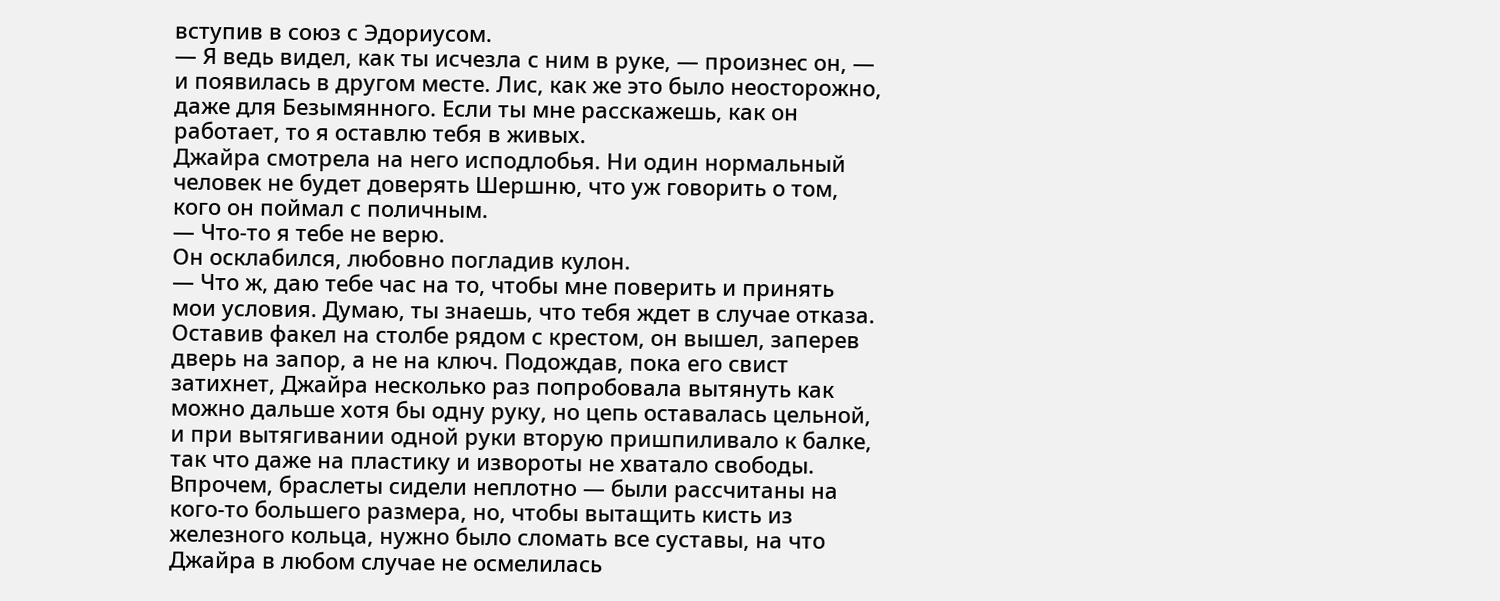вступив в союз с Эдориусом.
— Я ведь видел, как ты исчезла с ним в руке, — произнес он, — и появилась в другом месте. Лис, как же это было неосторожно, даже для Безымянного. Если ты мне расскажешь, как он работает, то я оставлю тебя в живых.
Джайра смотрела на него исподлобья. Ни один нормальный человек не будет доверять Шершню, что уж говорить о том, кого он поймал с поличным.
— Что-то я тебе не верю.
Он осклабился, любовно погладив кулон.
— Что ж, даю тебе час на то, чтобы мне поверить и принять мои условия. Думаю, ты знаешь, что тебя ждет в случае отказа.
Оставив факел на столбе рядом с крестом, он вышел, заперев дверь на запор, а не на ключ. Подождав, пока его свист затихнет, Джайра несколько раз попробовала вытянуть как можно дальше хотя бы одну руку, но цепь оставалась цельной, и при вытягивании одной руки вторую пришпиливало к балке, так что даже на пластику и извороты не хватало свободы. Впрочем, браслеты сидели неплотно — были рассчитаны на кого-то большего размера, но, чтобы вытащить кисть из железного кольца, нужно было сломать все суставы, на что Джайра в любом случае не осмелилась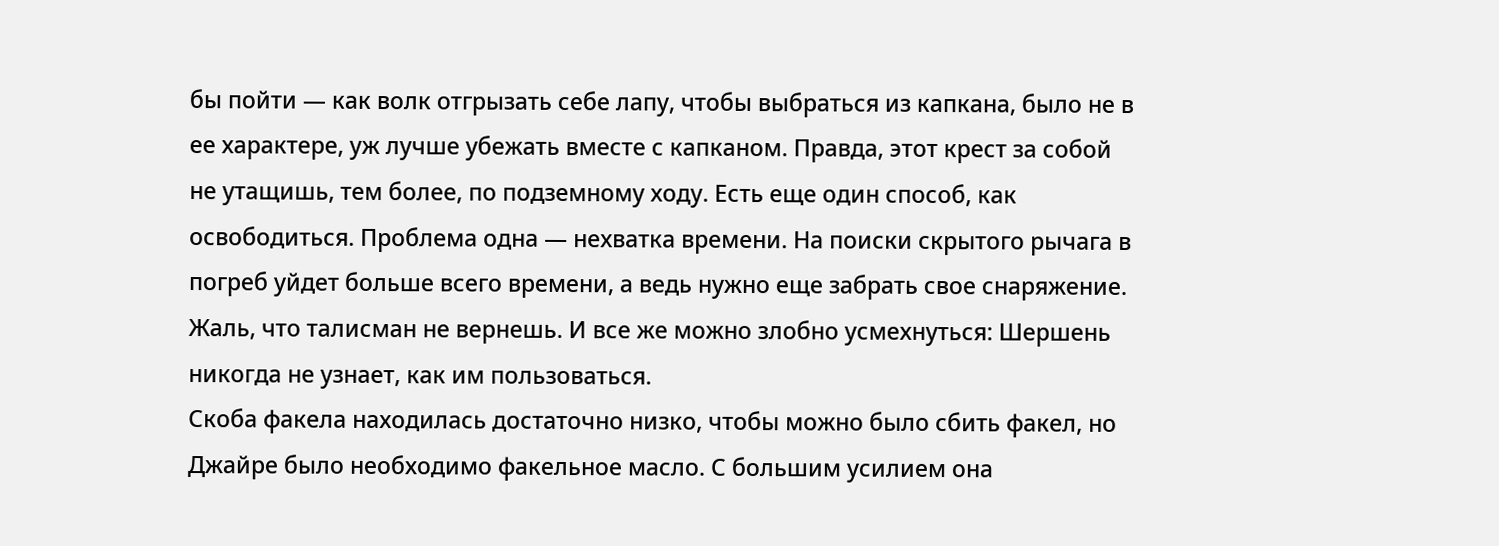бы пойти — как волк отгрызать себе лапу, чтобы выбраться из капкана, было не в ее характере, уж лучше убежать вместе с капканом. Правда, этот крест за собой не утащишь, тем более, по подземному ходу. Есть еще один способ, как освободиться. Проблема одна — нехватка времени. На поиски скрытого рычага в погреб уйдет больше всего времени, а ведь нужно еще забрать свое снаряжение. Жаль, что талисман не вернешь. И все же можно злобно усмехнуться: Шершень никогда не узнает, как им пользоваться.
Скоба факела находилась достаточно низко, чтобы можно было сбить факел, но Джайре было необходимо факельное масло. С большим усилием она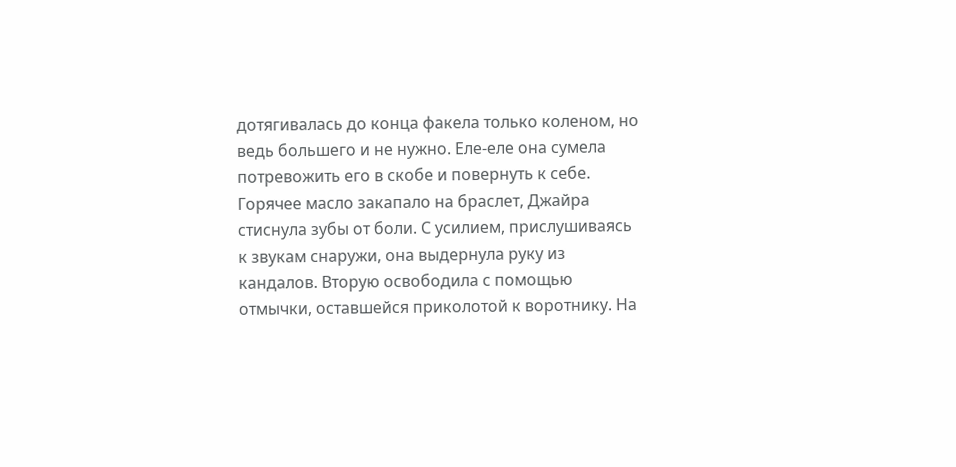дотягивалась до конца факела только коленом, но ведь большего и не нужно. Еле-еле она сумела потревожить его в скобе и повернуть к себе. Горячее масло закапало на браслет, Джайра стиснула зубы от боли. С усилием, прислушиваясь к звукам снаружи, она выдернула руку из кандалов. Вторую освободила с помощью отмычки, оставшейся приколотой к воротнику. На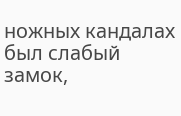ножных кандалах был слабый замок,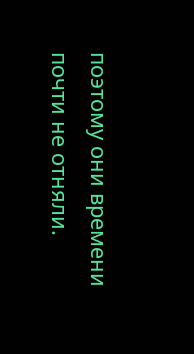поэтому они времени почти не отняли.